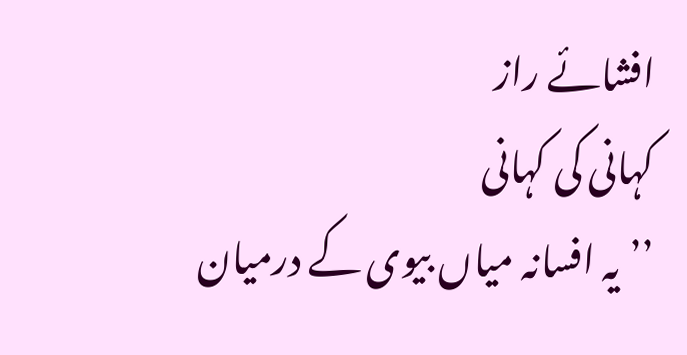افشائے راز
کہانی کی کہانی
’’یہ افسانہ میاں بیوی کے درمیان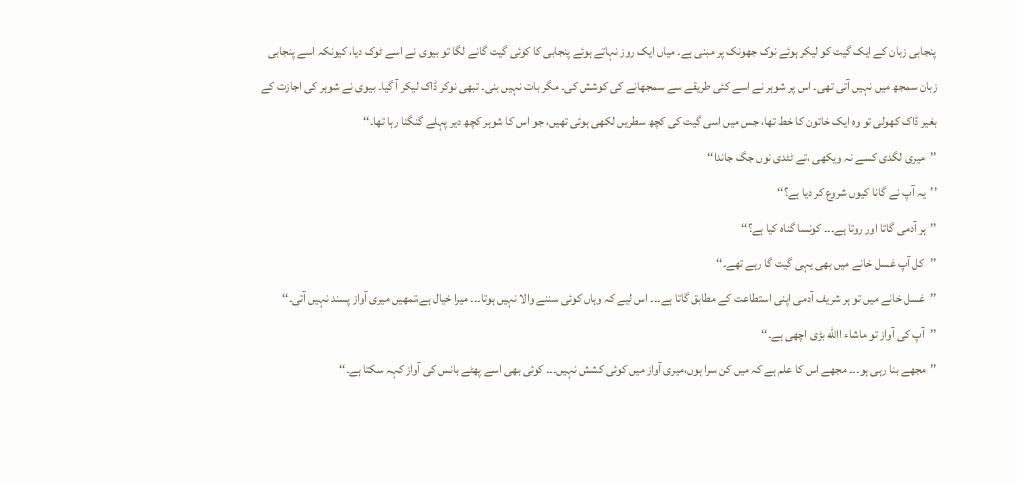پنجابی زبان کے ایک گیت کو لیکر ہوئے نوک جھونک پر مبنی ہے۔ میاں ایک روز نہاتے ہوئے پنجابی کا کوئی گیت گانے لگا تو بیوی نے اسے ٹوک دیا، کیونکہ اسے پنجابی زبان سمجھ میں نہیں آتی تھی۔ اس پر شوہر نے اسے کئی طریقے سے سمجھانے کی کوشش کی۔ مگر بات نہیں بنی۔ تبھی نوکر ڈاک لیکر آ گیا۔ بیوی نے شوہر کی اجازت کے بغیر ڈاک کھولی تو وہ ایک خاتون کا خط تھا، جس میں اسی گیت کی کچھ سطریں لکھی ہوئی تھیں، جو اس کا شوہر کچھ دیر پہلے گنگنا رہا تھا۔‘‘
’’میری لگدی کسے نہ ویکھی ،تے ٹٹدی نوں جگ جاندا‘‘
’’یہ آپ نے گانا کیوں شروع کر دیا ہے؟‘‘
’’ہر آدمی گاتا اور روتا ہے۔۔۔ کونسا گناہ کیا ہے؟‘‘
’’کل آپ غسل خانے میں بھی یہی گیت گا رہے تھے۔‘‘
’’غسل خانے میں تو ہر شریف آدمی اپنی استطاعت کے مطابق گاتا ہے۔۔۔ اس لیے کہ وہاں کوئی سننے والا نہیں ہوتا۔۔۔ میرا خیال ہے،تمھیں میری آواز پسند نہیں آتی۔‘‘
’’آپ کی آواز تو ماشاء االله بڑی اچھی ہے۔‘‘
’’مجھے بنا رہی ہو۔۔۔ مجھے اس کا علم ہے کہ میں کن سرا ہوں،میری آواز میں کوئی کشش نہیں۔۔۔ کوئی بھی اسے پھٹے بانس کی آواز کہہ سکتا ہے۔‘‘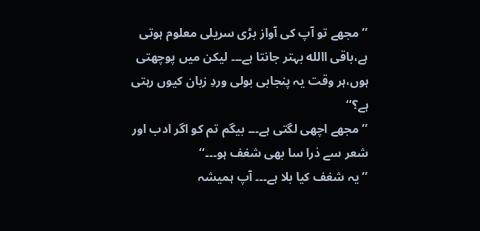’’مجھے تو آپ کی آواز بڑی سریلی معلوم ہوتی ہے،باقی االله بہتر جانتا ہے۔۔۔ لیکن میں پوچھتی ہوں،ہر وقت یہ پنجابی بولی وردِ زبان کیوں رہتی ہے؟‘‘
’’مجھے اچھی لگتی ہے۔۔۔ بیگم تم کو اگر ادب اور شعر سے ذرا سا بھی شغف ہو۔۔۔‘‘
’’یہ شغف کیا بلا ہے۔۔۔ آپ ہمیشہ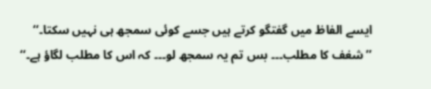ایسے الفاظ میں گفتگو کرتے ہیں جسے کوئی سمجھ ہی نہیں سکتا۔‘‘
’’شغف کا مطلب۔۔۔ بس تم یہ سمجھ لو۔۔۔ کہ اس کا مطلب لگاؤ ہے۔‘‘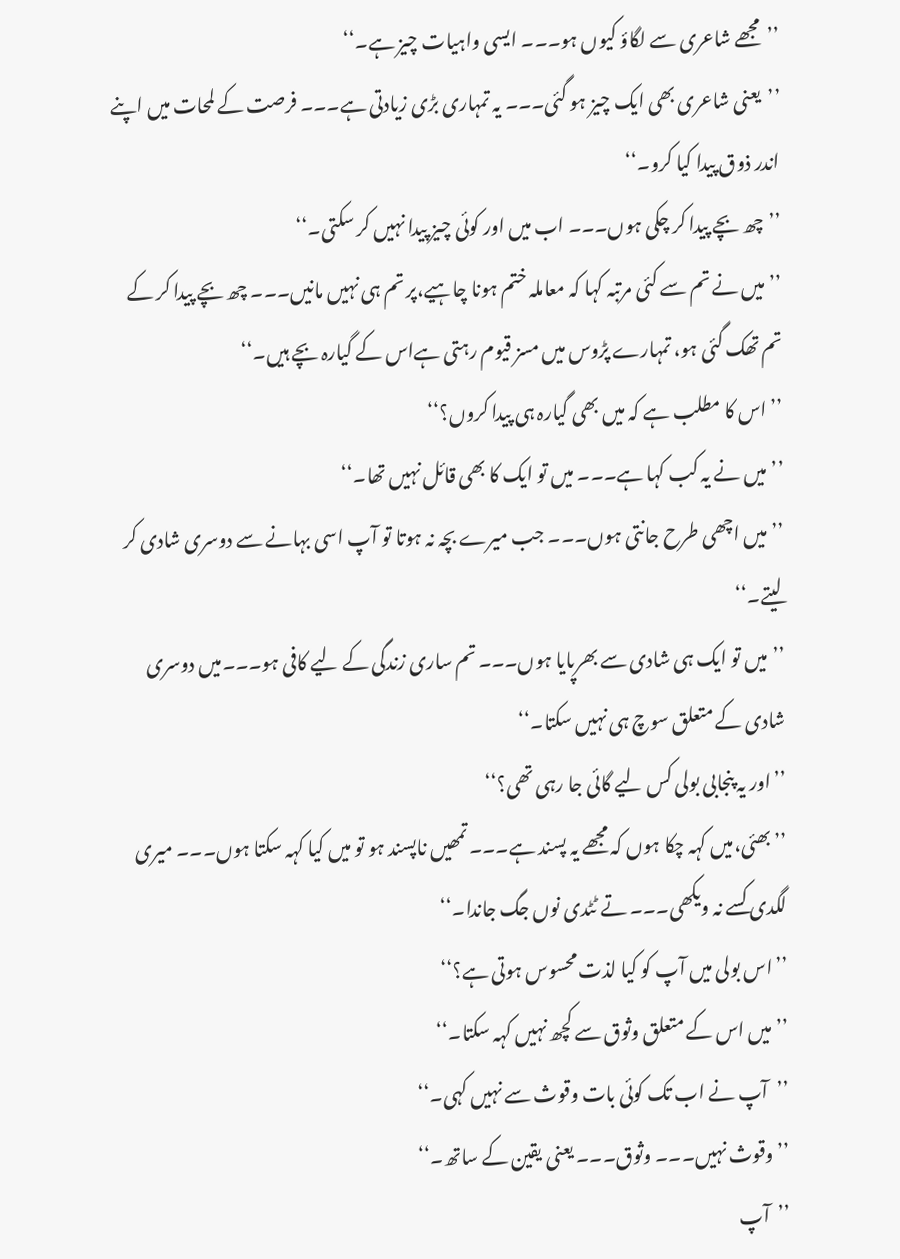’’مجھے شاعری سے لگاؤ کیوں ہو۔۔۔ ایسی واہیات چیز ہے۔‘‘
’’یعنی شاعری بھی ایک چیز ہو گئی۔۔۔ یہ تمہاری بڑی زیادتی ہے۔۔۔ فرصت کے لمحات میں اپنے اندر ذوق پیدا کیا کرو۔‘‘
’’چھ بچے پیدا کر چکی ہوں۔۔۔ اب میں اور کوئی چیز پیدا نہیں کر سکتی۔‘‘
’’میں نے تم سے کئی مرتبہ کہا کہ معاملہ ختم ہونا چاہیے،پر تم ہی نہیں مانیں۔۔۔ چھ بچے پیدا کر کے تم تھک گئی ہو، تمہارے پڑوس میں مسز قیوم رہتی ہےاس کے گیارہ بچے ہیں۔‘‘
’’اس کا مطلب ہے کہ میں بھی گیارہ ہی پیدا کروں؟‘‘
’’میں نے یہ کب کہا ہے۔۔۔ میں تو ایک کا بھی قائل نہیں تھا۔‘‘
’’میں اچھی طرح جانتی ہوں۔۔۔ جب میرے بچہ نہ ہوتا تو آپ اسی بہانے سے دوسری شادی کر لیتے۔‘‘
’’میں تو ایک ہی شادی سے بھرپایا ہوں۔۔۔ تم ساری زندگی کے لیے کافی ہو۔۔۔میں دوسری شادی کے متعلق سوچ ہی نہیں سکتا۔‘‘
’’اور یہ پنجابی بولی کس لیے گائی جا رہی تھی؟‘‘
’’بھئی،میں کہہ چکا ہوں کہ مجھے یہ پسند ہے۔۔۔ تمھیں ناپسند ہو تو میں کیا کہہ سکتا ہوں۔۔۔ میری لگدی کسے نہ ویکھی۔۔۔ تے ٹٹدی نوں جگ جاندا۔‘‘
’’اس بولی میں آپ کو کیا لذت محسوس ہوتی ہے؟‘‘
’’میں اس کے متعلق وثوق سے کچھ نہیں کہہ سکتا۔‘‘
’’آپ نے اب تک کوئی بات وقوث سے نہیں کہی۔‘‘
’’وقوث نہیں۔۔۔ وثوق۔۔۔ یعنی یقین کے ساتھ۔‘‘
’’آپ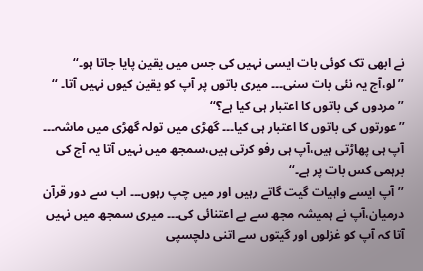نے ابھی تک کوئی بات ایسی نہیں کی جس میں یقین پایا جاتا ہو۔‘‘
’’لو،آج یہ نئی بات سنی۔۔۔ میری باتوں پر آپ کو یقین کیوں نہیں آتا۔ ‘‘
’’مردوں کی باتوں کا اعتبار ہی کیا ہے؟‘‘
’’عورتوں کی باتوں کا اعتبار ہی کیا۔۔۔ گھڑی میں تولہ گھڑی میں ماشہ۔۔۔ آپ ہی پھاڑتی ہیں،آپ ہی رفو کرتی ہیں،سمجھ میں نہیں آتا یہ آج کی برہمی کس بات پر ہے۔‘‘
’’آپ ایسے واہیات گیت گاتے رہیں اور میں چپ رہوں۔۔۔ اب سے دور قرآن درمیان،آپ نے ہمیشہ مجھ سے بے اعتنائی کی۔۔۔ میری سمجھ میں نہیں آتا کہ آپ کو غزلوں اور گیتوں سے اتنی دلچسپی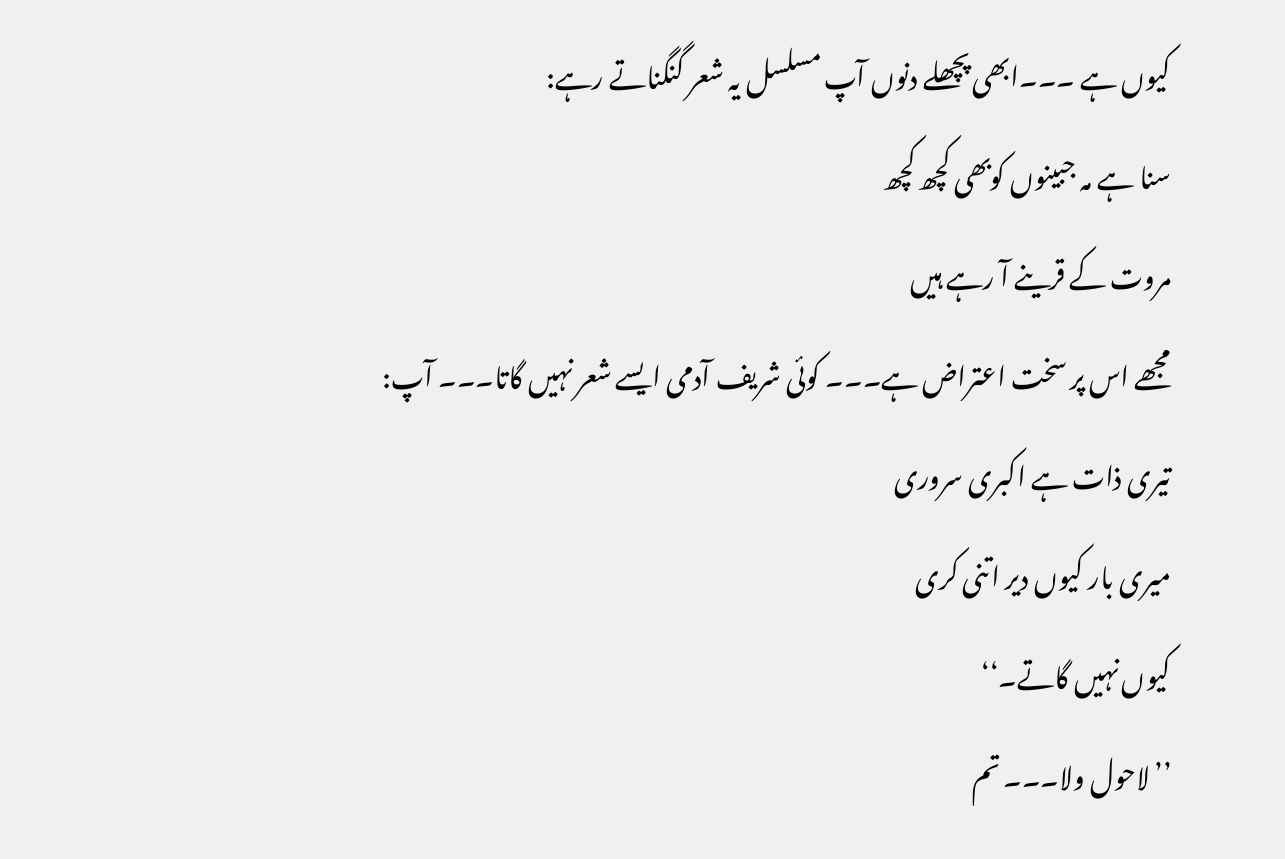کیوں ہے ۔۔۔ابھی پچھلے دنوں آپ مسلسل یہ شعر گنگناتے رہے:
سنا ہے مہ جبینوں کوبھی کچھ کچھ
مروت کے قرینے آ رہے ہیں
مجھے اس پر سخت اعتراض ہے۔۔۔ کوئی شریف آدمی ایسے شعر نہیں گاتا۔۔۔ آپ:
تیری ذات ہے اکبری سروری
میری بار کیوں دیر اتنی کری
کیوں نہیں گاتے۔‘‘
’’لاحول ولا۔۔۔ تم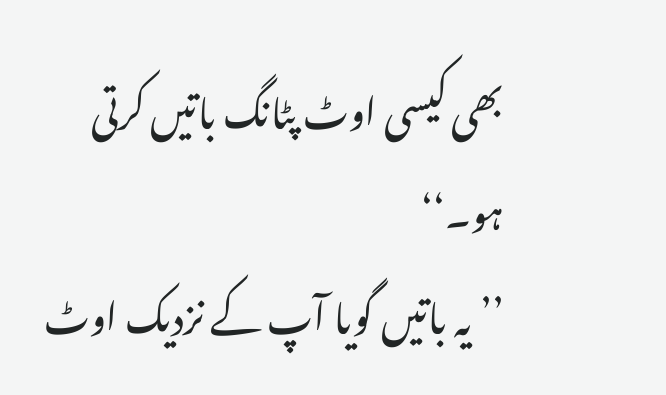بھی کیسی اوٹ پٹانگ باتیں کرتی ہو۔‘‘
’’یہ باتیں گویا آپ کے نزدیک اوٹ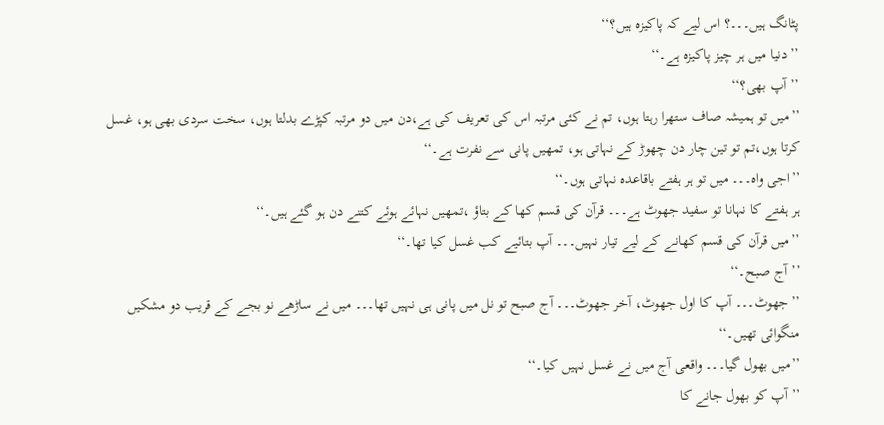پٹانگ ہیں۔۔۔؟ اس لیے کہ پاکیزہ ہیں؟‘‘
’’دنیا میں ہر چیز پاکیزہ ہے۔‘‘
’’آپ بھی؟‘‘
’’میں تو ہمیشہ صاف ستھرا رہتا ہوں، تم نے کئی مرتبہ اس کی تعریف کی ہے،دن میں دو مرتبہ کپڑے بدلتا ہوں، سخت سردی بھی ہو، غسل کرتا ہوں،تم تو تین چار دن چھوڑ کے نہاتی ہو، تمھیں پانی سے نفرت ہے۔‘‘
’’اجی واہ۔۔۔ میں تو ہر ہفتے باقاعدہ نہاتی ہوں۔‘‘
ہر ہفتے کا نہانا تو سفید جھوٹ ہے۔۔۔ قرآن کی قسم کھا کے بتاؤ ،تمھیں نہائے ہوئے کتنے دن ہو گئے ہیں۔‘‘
’’میں قرآن کی قسم کھانے کے لیے تیار نہیں۔۔۔ آپ بتائیے کب غسل کیا تھا۔‘‘
’’آج صبح۔‘‘
’’جھوٹ۔۔۔ آپ کا اول جھوٹ، آخر جھوٹ۔۔۔ آج صبح تو نل میں پانی ہی نہیں تھا۔۔۔ میں نے ساڑھے نو بجے کے قریب دو مشکیں منگوائی تھیں۔‘‘
’’میں بھول گیا۔۔۔ واقعی آج میں نے غسل نہیں کیا۔‘‘
’’آپ کو بھول جانے کا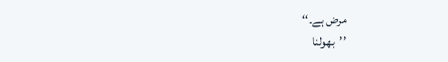مرض ہے۔‘‘
’’بھولنا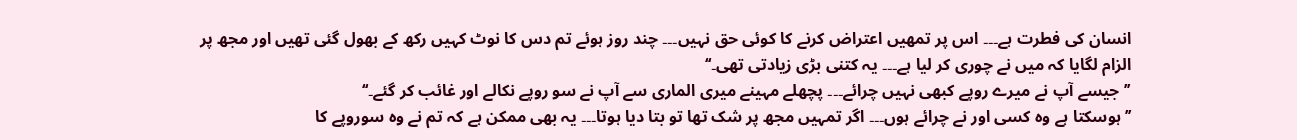انسان کی فطرت ہے۔۔۔ اس پر تمھیں اعتراض کرنے کا کوئی حق نہیں۔۔۔ چند روز ہوئے تم دس کا نوٹ کہیں رکھ کے بھول گئی تھیں اور مجھ پر الزام لگایا کہ میں نے چوری کر لیا ہے۔۔۔ یہ کتنی بڑی زیادتی تھی۔‘‘
’’جیسے آپ نے میرے روپے کبھی نہیں چرائے۔۔۔ پچھلے مہینے میری الماری سے آپ نے سو روپے نکالے اور غائب کر گئے۔‘‘
’’ہوسکتا ہے وہ کسی اور نے چرائے ہوں۔۔۔ اگر تمہیں مجھ پر شک تھا تو بتا دیا ہوتا۔۔۔ یہ بھی ممکن ہے کہ تم نے وہ سوروپے کا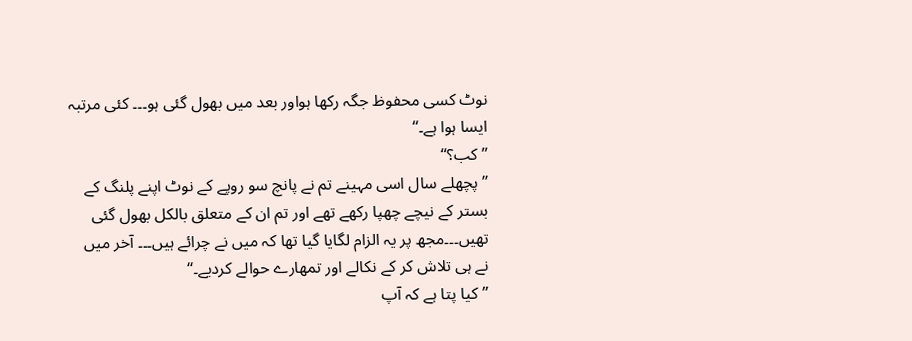نوٹ کسی محفوظ جگہ رکھا ہواور بعد میں بھول گئی ہو۔۔۔ کئی مرتبہ ایسا ہوا ہے۔‘‘
’’کب؟‘‘
’’پچھلے سال اسی مہینے تم نے پانچ سو روپے کے نوٹ اپنے پلنگ کے بستر کے نیچے چھپا رکھے تھے اور تم ان کے متعلق بالکل بھول گئی تھیں۔۔۔مجھ پر یہ الزام لگایا گیا تھا کہ میں نے چرائے ہیں۔۔۔ آخر میں نے ہی تلاش کر کے نکالے اور تمھارے حوالے کردیے۔‘‘
’’کیا پتا ہے کہ آپ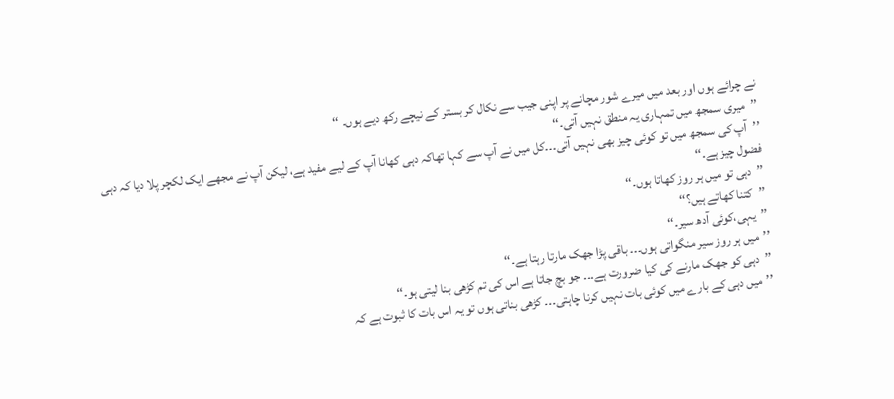نے چرائے ہوں اور بعد میں میرے شور مچانے پر اپنی جیب سے نکال کر بستر کے نیچے رکھ دیے ہوں۔ ‘‘
’’میری سمجھ میں تمہاری یہ منطق نہیں آتی۔‘‘
’’آپ کی سمجھ میں تو کوئی چیز بھی نہیں آتی۔۔۔کل میں نے آپ سے کہا تھاکہ دہی کھانا آپ کے لیے مفید ہے، لیکن آپ نے مجھے ایک لکچر پلا دیا کہ دہی فضول چیز ہے۔‘‘
’’دہی تو میں ہر روز کھاتا ہوں۔‘‘
’’کتنا کھاتے ہیں؟‘‘
’’یہی،کوئی آدھ سیر۔‘‘
’’میں ہر روز سیر منگواتی ہوں۔۔۔ باقی پڑا جھک مارتا رہتا ہے۔‘‘
’’دہی کو جھک مارنے کی کیا ضرورت ہے۔۔۔ جو بچ جاتا ہے اس کی تم کڑھی بنا لیتی ہو۔‘‘
’’میں دہی کے بارے میں کوئی بات نہیں کرنا چاہتی۔۔۔ کڑھی بناتی ہوں تو یہ اس بات کا ثبوت ہے کہ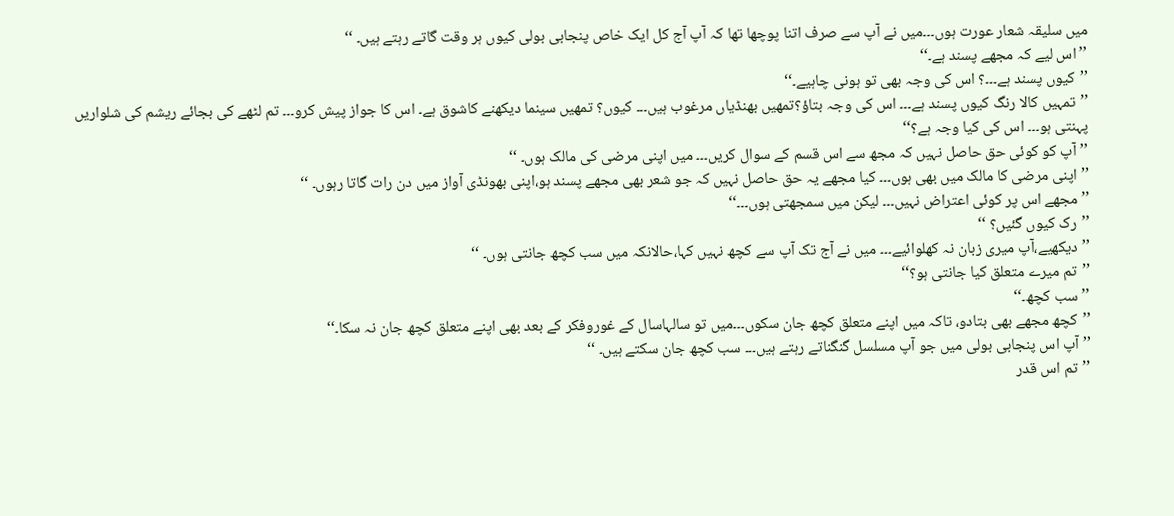میں سلیقہ شعار عورت ہوں۔۔۔میں نے آپ سے صرف اتنا پوچھا تھا کہ آپ آج کل ایک خاص پنجابی بولی کیوں ہر وقت گاتے رہتے ہیں۔ ‘‘
’’اس لیے کہ مجھے پسند ہے۔‘‘
’’کیوں پسند ہے۔۔۔؟ اس کی وجہ بھی تو ہونی چاہیے۔‘‘
’’تمہیں کالا رنگ کیوں پسند ہے۔۔۔ اس کی وجہ بتاؤ؟تمھیں بھنڈیاں مرغوب ہیں۔۔۔ کیوں؟ تمھیں سینما دیکھنے کاشوق ہے۔ اس کا جواز پیش کرو۔۔۔ تم لٹھے کی بجائے ریشم کی شلواریں پہنتی ہو۔۔۔ اس کی کیا وجہ ہے؟‘‘
’’آپ کو کوئی حق حاصل نہیں کہ مجھ سے اس قسم کے سوال کریں۔۔۔ میں اپنی مرضی کی مالک ہوں۔ ‘‘
’’اپنی مرضی کا مالک میں بھی ہوں۔۔۔ کیا مجھے یہ حق حاصل نہیں کہ جو شعر بھی مجھے پسند ہو،اپنی بھونڈی آواز میں دن رات گاتا رہوں۔ ‘‘
’’مجھے اس پر کوئی اعتراض نہیں۔۔۔ لیکن میں سمجھتی ہوں۔۔۔‘‘
’’رک کیوں گئیں؟ ‘‘
’’دیکھیے،آپ میری زبان نہ کھلوائیے۔۔۔ میں نے آج تک آپ سے کچھ نہیں کہا،حالانکہ میں سب کچھ جانتی ہوں۔ ‘‘
’’تم میرے متعلق کیا جانتی ہو؟‘‘
’’سب کچھ۔‘‘
’’کچھ مجھے بھی بتادو، تاکہ میں اپنے متعلق کچھ جان سکوں۔۔۔میں تو سالہاسال کے غوروفکر کے بعد بھی اپنے متعلق کچھ جان نہ سکا۔‘‘
’’آپ اس پنجابی بولی میں جو آپ مسلسل گنگناتے رہتے ہیں۔۔۔ سب کچھ جان سکتے ہیں۔ ‘‘
’’تم اس قدر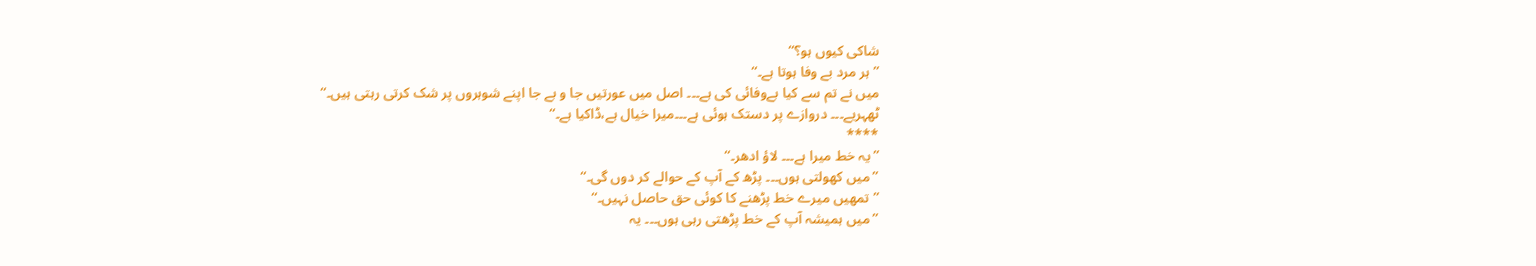شاکی کیوں ہو؟‘‘
’’ہر مرد بے وفا ہوتا ہے۔‘‘
میں نے تم سے کیا بےوفائی کی ہے۔۔۔ اصل میں عورتیں جا و بے جا اپنے شوہروں پر شک کرتی رہتی ہیں۔‘‘
ٹھہریے۔۔۔ دروازے پر دستک ہوئی ہے۔۔۔میرا خیال ہے،ڈاکیا ہے۔‘‘
****
’’یہ خط میرا ہے۔۔۔ لاؤ ادھر۔‘‘
’’میں کھولتی ہوں۔۔۔ پڑھ کے آپ کے حوالے کر دوں گی۔‘‘
’’تمھیں میرے خط پڑھنے کا کوئی حق حاصل نہیں۔‘‘
’’میں ہمیشہ آپ کے خط پڑھتی رہی ہوں۔۔۔ یہ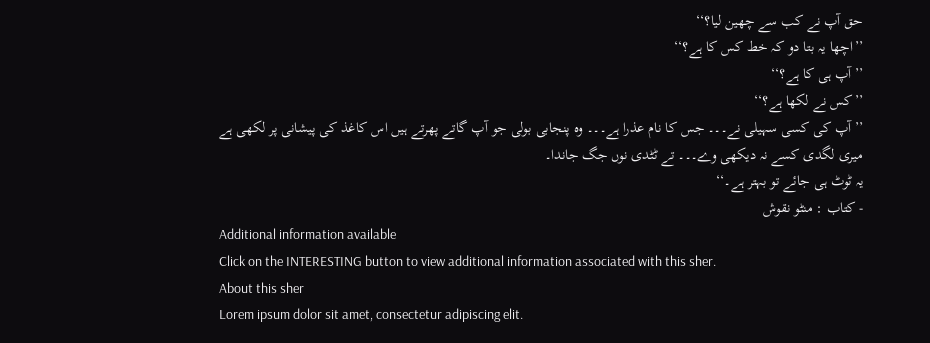حق آپ نے کب سے چھین لیا؟‘‘
’’اچھا یہ بتا دو کہ خط کس کا ہے؟‘‘
’’آپ ہی کا ہے؟‘‘
’’کس نے لکھا ہے؟‘‘
’’آپ کی کسی سہیلی نے۔۔۔ جس کا نام عذرا ہے۔۔۔ وہ پنجابی بولی جو آپ گاتے پھرتے ہیں اس کاغذ کی پیشانی پر لکھی ہے
میری لگدی کسے نہ دیکھی وے۔۔۔ تے ٹٹدی نوں جگ جاندا۔
یہ ٹوٹ ہی جائے تو بہتر ہے۔‘‘
- کتاب : منٹو نقوش
Additional information available
Click on the INTERESTING button to view additional information associated with this sher.
About this sher
Lorem ipsum dolor sit amet, consectetur adipiscing elit.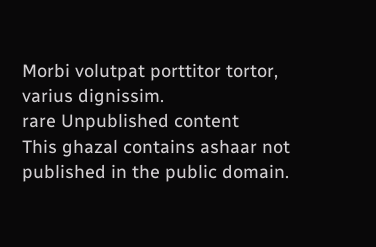Morbi volutpat porttitor tortor, varius dignissim.
rare Unpublished content
This ghazal contains ashaar not published in the public domain.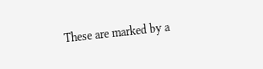These are marked by a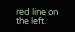red line on the left.